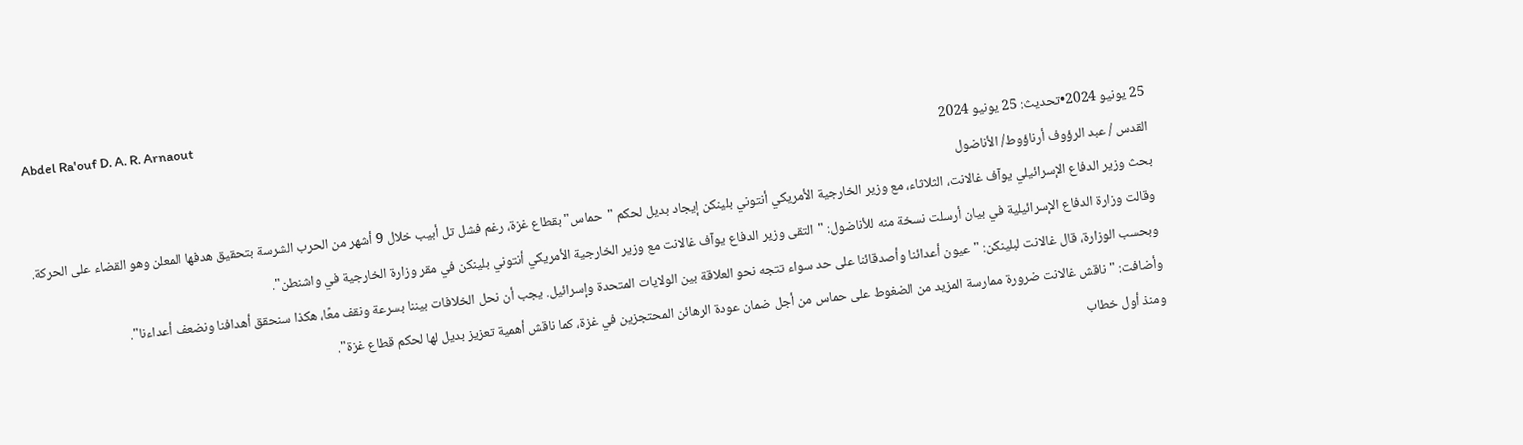Abdel Ra'ouf D. A. R. Arnaout
25 يونيو 2024•تحديث: 25 يونيو 2024
القدس / عبد الرؤوف أرناؤوط/ الأناضول
بحث وزير الدفاع الإسرائيلي يوآف غالانت، الثلاثاء، مع وزير الخارجية الأمريكي أنتوني بلينكن إيجاد بديل لحكم "حماس" بقطاع غزة، رغم فشل تل أبيب خلال 9 أشهر من الحرب الشرسة بتحقيق هدفها المعلن وهو القضاء على الحركة.
وقالت وزارة الدفاع الإسرائيلية في بيان أرسلت نسخة منه للأناضول: "التقى وزير الدفاع يوآف غالانت مع وزير الخارجية الأمريكي أنتوني بلينكن في مقر وزارة الخارجية في واشنطن".
وبحسب الوزارة، قال غالانت لبلينكن: "عيون أعدائنا وأصدقائنا على حد سواء تتجه نحو العلاقة بين الولايات المتحدة وإسرائيل. يجب أن نحل الخلافات بيننا بسرعة ونقف معًا، هكذا سنحقق أهدافنا ونضعف أعداءنا".
وأضافت: "ناقش غالانت ضرورة ممارسة المزيد من الضغوط على حماس من أجل ضمان عودة الرهائن المحتجزين في غزة، كما ناقش أهمية تعزيز بديل لها لحكم قطاع غزة".
ومنذ أول خطاب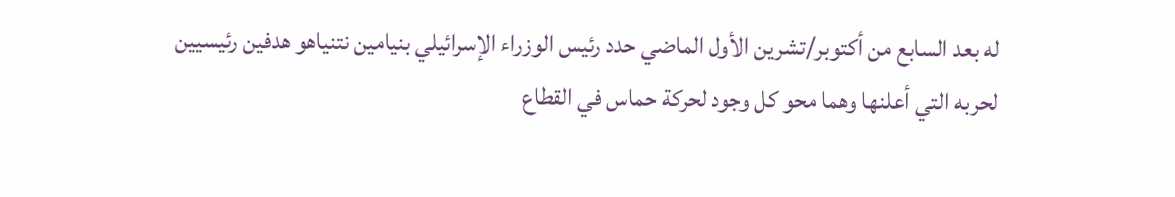له بعد السابع من أكتوبر/تشرين الأول الماضي حدد رئيس الوزراء الإسرائيلي بنيامين نتنياهو هدفين رئيسيين لحربه التي أعلنها وهما محو كل وجود لحركة حماس في القطاع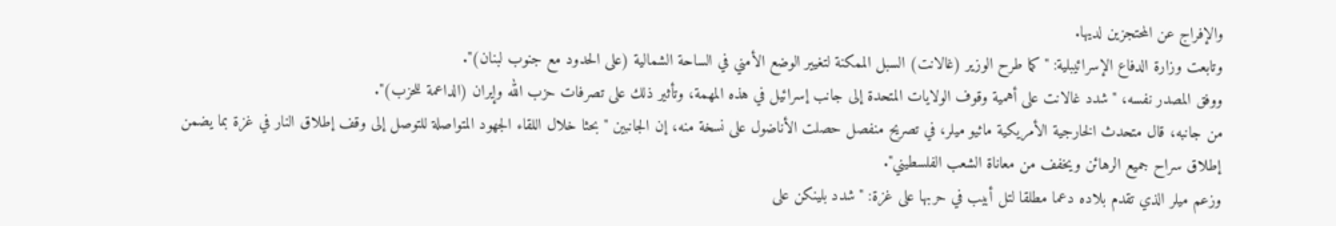والإفراج عن المحتجزين لديها.
وتابعت وزارة الدفاع الإسرائيبلية: "كما طرح الوزير (غالانت) السبل الممكنة لتغيير الوضع الأمني في الساحة الشمالية (على الحدود مع جنوب لبنان)".
ووفق المصدر نفسه، "شدد غالانت على أهمية وقوف الولايات المتحدة إلى جانب إسرائيل في هذه المهمة، وتأثير ذلك على تصرفات حزب الله وإيران (الداعمة للحزب)".
من جانبه، قال متحدث الخارجية الأمريكية ماثيو ميلر، في تصريح منفصل حصلت الأناضول على نسخة منه، إن الجانبين "بحثا خلال اللقاء الجهود المتواصلة للتوصل إلى وقف إطلاق النار في غزة بما يضمن إطلاق سراح جميع الرهائن ويخفف من معاناة الشعب الفلسطيني".
وزعم ميلر الذي تقدم بلاده دعما مطلقا لتل أبيب في حربها على غزة: "شدد بلينكن على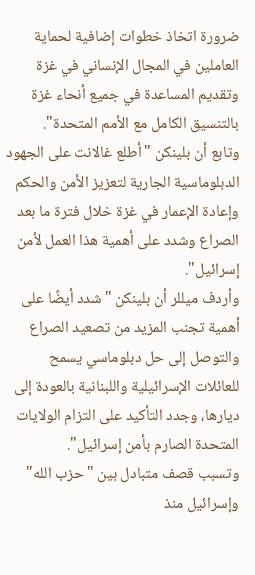ضرورة اتخاذ خطوات إضافية لحماية العاملين في المجال الإنساني في غزة وتقديم المساعدة في جميع أنحاء غزة بالتنسيق الكامل مع الأمم المتحدة".
وتابع أن بلينكن "أطلع غالانت على الجهود الدبلوماسية الجارية لتعزيز الأمن والحكم وإعادة الإعمار في غزة خلال فترة ما بعد الصراع وشدد على أهمية هذا العمل لأمن إسرائيل".
وأردف ميللر أن بلينكن "شدد أيضًا على أهمية تجنب المزيد من تصعيد الصراع والتوصل إلى حل دبلوماسي يسمح للعائلات الإسرائيلية واللبنانية بالعودة إلى ديارها، وجدد التأكيد على التزام الولايات المتحدة الصارم بأمن إسرائيل".
وتسبب قصف متبادل بين "حزب الله" وإسرائيل منذ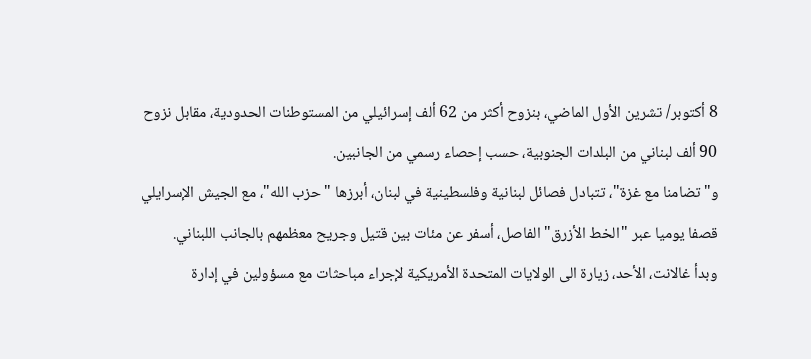8 أكتوبر/ تشرين الأول الماضي، بنزوح أكثر من 62 ألف إسرائيلي من المستوطنات الحدودية، مقابل نزوح 90 ألف لبناني من البلدات الجنوبية، حسب إحصاء رسمي من الجانبين.
و"تضامنا مع غزة"، تتبادل فصائل لبنانية وفلسطينية في لبنان، أبرزها "حزب الله"، مع الجيش الإسرايلي قصفا يوميا عبر "الخط الأزرق" الفاصل، أسفر عن مئات بين قتيل وجريح معظمهم بالجانب اللبناني.
وبدأ غالانت، الأحد، زيارة الى الولايات المتحدة الأمريكية لإجراء مباحثات مع مسؤولين في إدارة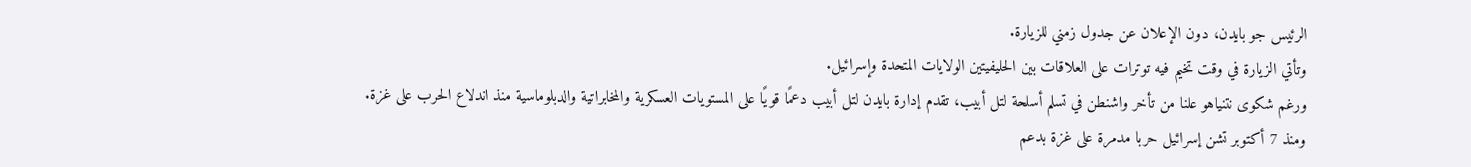الرئيس جو بايدن، دون الإعلان عن جدول زمني للزيارة.
وتأتي الزيارة في وقت تخيم فيه توترات على العلاقات بين الحليفيتين الولايات المتحدة وإسرائيل.
ورغم شكوى نتنياهو علنا من تأخر واشنطن في تسلم أسلحة لتل أبيب، تقدم إدارة بايدن لتل أبيب دعمًا قويًا على المستويات العسكرية والمخابراتية والدبلوماسية منذ اندلاع الحرب على غزة.
ومنذ 7 أكتوبر تشن إسرائيل حربا مدمرة على غزة بدعم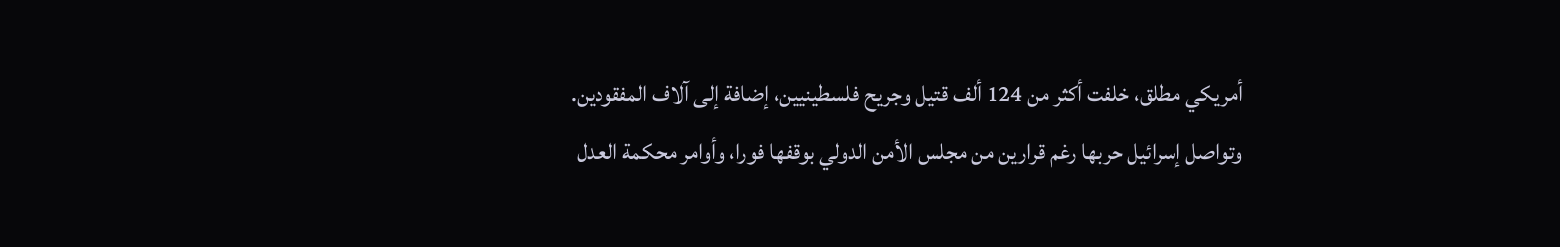أمريكي مطلق، خلفت أكثر من 124 ألف قتيل وجريح فلسطينيين، إضافة إلى آلاف المفقودين.
وتواصل إسرائيل حربها رغم قرارين من مجلس الأمن الدولي بوقفها فورا، وأوامر محكمة العدل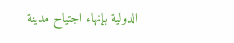الدولية بإنهاء اجتياح مدينة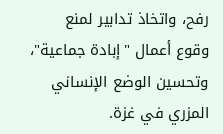رفح، واتخاذ تدابير لمنع وقوع أعمال "إبادة جماعية"، وتحسين الوضع الإنساني المزري في غزة.